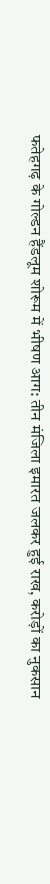फतेहगढ़ के गोल्डन हैंडलूम शोरूम में भीषण आग: तीन मंजिला इमारत जलकर हुई राख, करोड़ों का नुकसान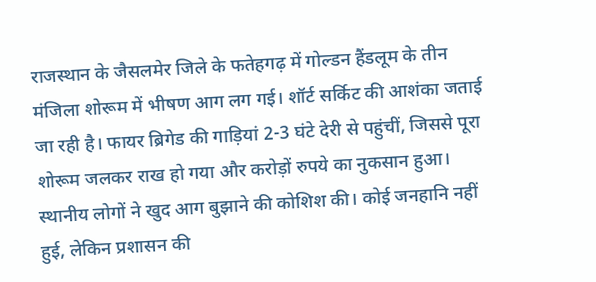राजस्थान के जैसलमेर जिले के फतेहगढ़ में गोल्डन हैंडलूम के तीन मंजिला शोरूम में भीषण आग लग गई। शॉर्ट सर्किट की आशंका जताई जा रही है। फायर ब्रिगेड की गाड़ियां 2-3 घंटे देरी से पहुंचीं, जिससे पूरा शोरूम जलकर राख हो गया और करोड़ों रुपये का नुकसान हुआ। स्थानीय लोगों ने खुद आग बुझाने की कोशिश की। कोई जनहानि नहीं हुई, लेकिन प्रशासन की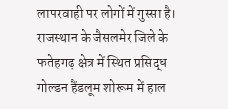लापरवाही पर लोगों में गुस्सा है।
राजस्थान के जैसलमेर जिले के फतेहगढ़ क्षेत्र में स्थित प्रसिद्ध गोल्डन हैंडलूम शोरूम में हाल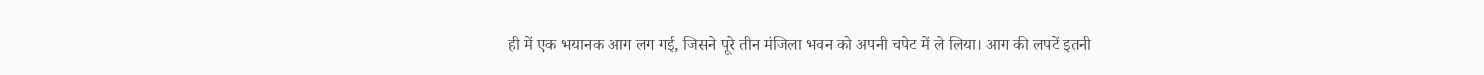ही में एक भयानक आग लग गई, जिसने पूरे तीन मंजिला भवन को अपनी चपेट में ले लिया। आग की लपटें इतनी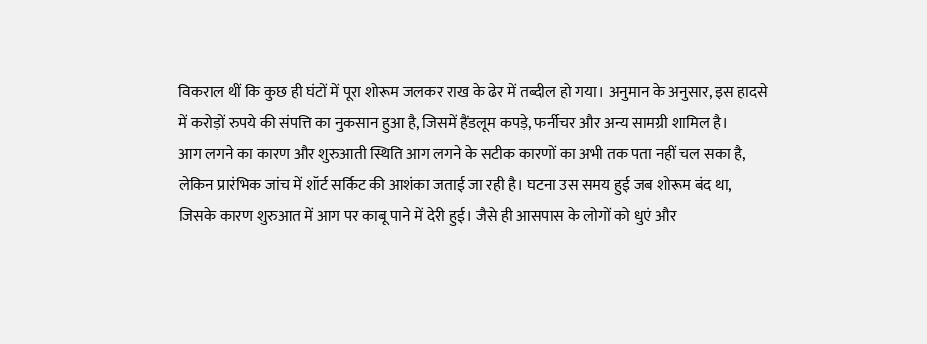विकराल थीं कि कुछ ही घंटों में पूरा शोरूम जलकर राख के ढेर में तब्दील हो गया। अनुमान के अनुसार, इस हादसे में करोड़ों रुपये की संपत्ति का नुकसान हुआ है, जिसमें हैंडलूम कपड़े, फर्नीचर और अन्य सामग्री शामिल है।
आग लगने का कारण और शुरुआती स्थिति आग लगने के सटीक कारणों का अभी तक पता नहीं चल सका है, लेकिन प्रारंभिक जांच में शॉर्ट सर्किट की आशंका जताई जा रही है। घटना उस समय हुई जब शोरूम बंद था, जिसके कारण शुरुआत में आग पर काबू पाने में देरी हुई। जैसे ही आसपास के लोगों को धुएं और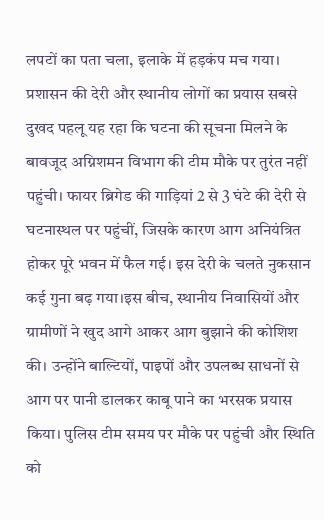लपटों का पता चला, इलाके में हड़कंप मच गया।
प्रशासन की देरी और स्थानीय लोगों का प्रयास सबसे दुखद पहलू यह रहा कि घटना की सूचना मिलने के बावजूद अग्निशमन विभाग की टीम मौके पर तुरंत नहीं पहुंची। फायर ब्रिगेड की गाड़ियां 2 से 3 घंटे की देरी से घटनास्थल पर पहुंचीं, जिसके कारण आग अनियंत्रित होकर पूरे भवन में फैल गई। इस देरी के चलते नुकसान कई गुना बढ़ गया।इस बीच, स्थानीय निवासियों और ग्रामीणों ने खुद आगे आकर आग बुझाने की कोशिश की। उन्होंने बाल्टियों, पाइपों और उपलब्ध साधनों से आग पर पानी डालकर काबू पाने का भरसक प्रयास किया। पुलिस टीम समय पर मौके पर पहुंची और स्थिति को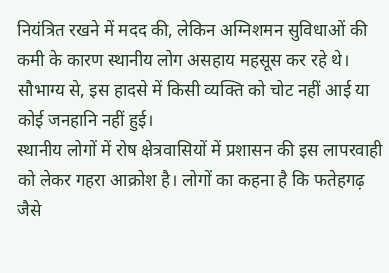नियंत्रित रखने में मदद की, लेकिन अग्निशमन सुविधाओं की कमी के कारण स्थानीय लोग असहाय महसूस कर रहे थे। सौभाग्य से, इस हादसे में किसी व्यक्ति को चोट नहीं आई या कोई जनहानि नहीं हुई।
स्थानीय लोगों में रोष क्षेत्रवासियों में प्रशासन की इस लापरवाही को लेकर गहरा आक्रोश है। लोगों का कहना है कि फतेहगढ़ जैसे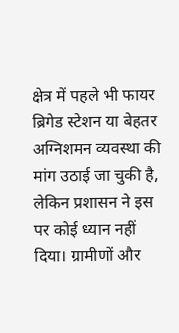क्षेत्र में पहले भी फायर ब्रिगेड स्टेशन या बेहतर अग्निशमन व्यवस्था की मांग उठाई जा चुकी है, लेकिन प्रशासन ने इस पर कोई ध्यान नहीं दिया। ग्रामीणों और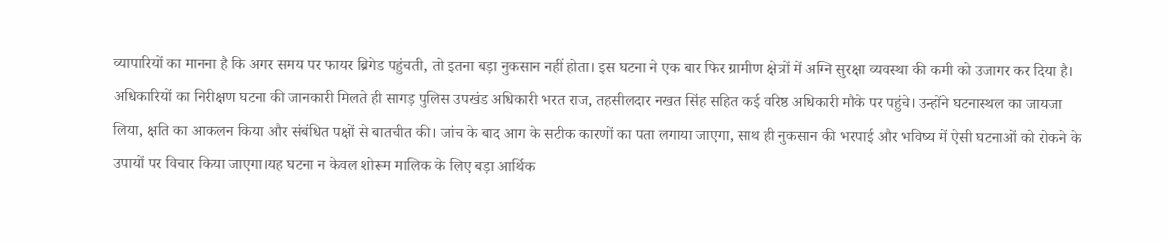व्यापारियों का मानना है कि अगर समय पर फायर ब्रिगेड पहुंचती, तो इतना बड़ा नुकसान नहीं होता। इस घटना ने एक बार फिर ग्रामीण क्षेत्रों में अग्नि सुरक्षा व्यवस्था की कमी को उजागर कर दिया है।
अधिकारियों का निरीक्षण घटना की जानकारी मिलते ही सागड़ पुलिस उपखंड अधिकारी भरत राज, तहसीलदार नखत सिंह सहित कई वरिष्ठ अधिकारी मौके पर पहुंचे। उन्होंने घटनास्थल का जायजा लिया, क्षति का आकलन किया और संबंधित पक्षों से बातचीत की। जांच के बाद आग के सटीक कारणों का पता लगाया जाएगा, साथ ही नुकसान की भरपाई और भविष्य में ऐसी घटनाओं को रोकने के उपायों पर विचार किया जाएगा।यह घटना न केवल शोरूम मालिक के लिए बड़ा आर्थिक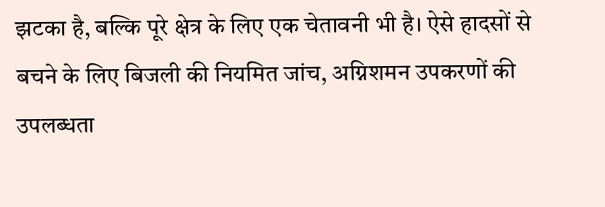झटका है, बल्कि पूरे क्षेत्र के लिए एक चेतावनी भी है। ऐसे हादसों से बचने के लिए बिजली की नियमित जांच, अग्निशमन उपकरणों की उपलब्धता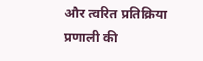और त्वरित प्रतिक्रिया प्रणाली की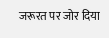जरूरत पर जोर दिया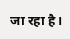जा रहा है।